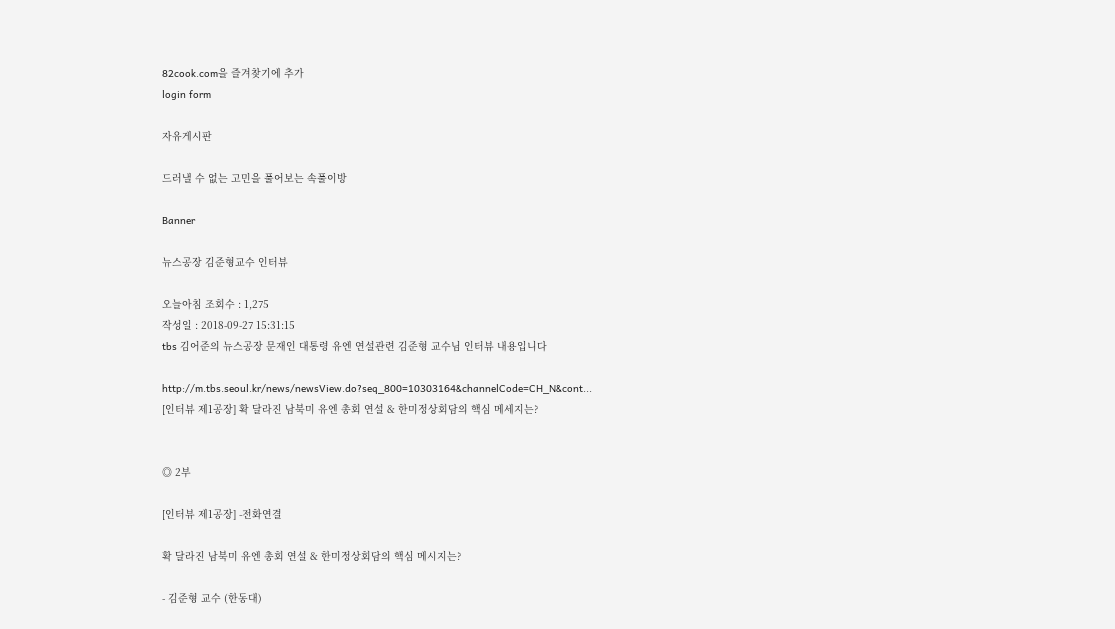82cook.com을 즐겨찾기에 추가
login form

자유게시판

드러낼 수 없는 고민을 풀어보는 속풀이방

Banner

뉴스공장 김준형교수 인터뷰

오늘아침 조회수 : 1,275
작성일 : 2018-09-27 15:31:15
tbs 김어준의 뉴스공장 문재인 대통령 유엔 연설관련 김준형 교수님 인터뷰 내용입니다

http://m.tbs.seoul.kr/news/newsView.do?seq_800=10303164&channelCode=CH_N&cont...
[인터뷰 제1공장] 확 달라진 남북미 유엔 총회 연설 & 한미정상회담의 핵심 메세지는?


◎ 2부

[인터뷰 제1공장] -전화연결

확 달라진 남북미 유엔 총회 연설 & 한미정상회담의 핵심 메시지는?

- 김준형 교수 (한동대)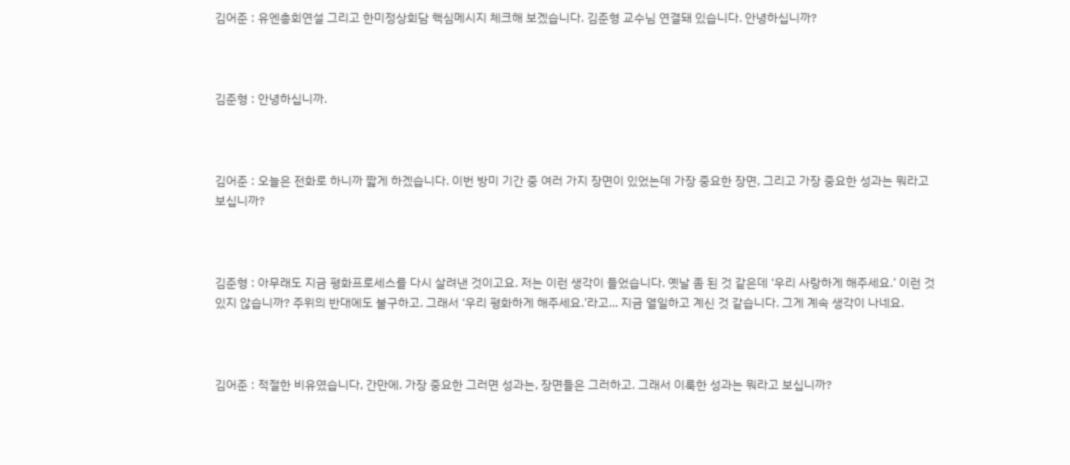김어준 : 유엔총회연설 그리고 한미정상회담 핵심메시지 체크해 보겠습니다. 김준형 교수님 연결돼 있습니다. 안녕하십니까?



김준형 : 안녕하십니까.



김어준 : 오늘은 전화로 하니까 짧게 하겠습니다. 이번 방미 기간 중 여러 가지 장면이 있었는데 가장 중요한 장면, 그리고 가장 중요한 성과는 뭐라고 보십니까?



김준형 : 아무래도 지금 평화프로세스를 다시 살려낸 것이고요. 저는 이런 생각이 들었습니다. 옛날 좀 된 것 같은데 ‘우리 사랑하게 해주세요.’ 이런 것 있지 않습니까? 주위의 반대에도 불구하고. 그래서 ‘우리 평화하게 해주세요.’라고... 지금 열일하고 계신 것 같습니다. 그게 계속 생각이 나네요.



김어준 : 적절한 비유였습니다, 간만에. 가장 중요한 그러면 성과는, 장면들은 그러하고. 그래서 이룩한 성과는 뭐라고 보십니까?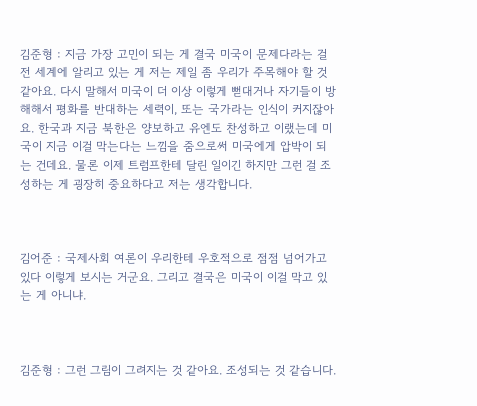김준형 : 지금 가장 고민이 되는 게 결국 미국이 문제다라는 걸 전 세계에 알리고 있는 게 저는 제일 좀 우리가 주목해야 할 것 같아요. 다시 말해서 미국이 더 이상 이렇게 뻗대거나 자기들이 방해해서 평화를 반대하는 세력이, 또는 국가라는 인식이 커지잖아요. 한국과 지금 북한은 양보하고 유엔도 찬성하고 이랬는데 미국이 지금 이걸 막는다는 느낌을 줌으로써 미국에게 압박이 되는 건데요. 물론 이제 트럼프한테 달린 일이긴 하지만 그런 걸 조성하는 게 굉장히 중요하다고 저는 생각합니다.



김어준 : 국제사회 여론이 우리한테 우호적으로 점점 넘어가고 있다 이렇게 보시는 거군요. 그리고 결국은 미국이 이걸 막고 있는 게 아니냐.



김준형 : 그런 그림이 그려지는 것 같아요. 조성되는 것 같습니다.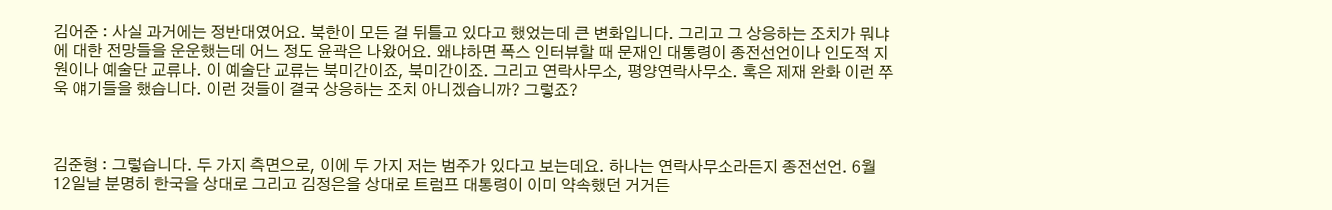김어준 : 사실 과거에는 정반대였어요. 북한이 모든 걸 뒤틀고 있다고 했었는데 큰 변화입니다. 그리고 그 상응하는 조치가 뭐냐에 대한 전망들을 운운했는데 어느 정도 윤곽은 나왔어요. 왜냐하면 폭스 인터뷰할 때 문재인 대통령이 종전선언이나 인도적 지원이나 예술단 교류나. 이 예술단 교류는 북미간이죠, 북미간이죠. 그리고 연락사무소, 평양연락사무소. 혹은 제재 완화 이런 쭈욱 얘기들을 했습니다. 이런 것들이 결국 상응하는 조치 아니겠습니까? 그렇죠?



김준형 : 그렇습니다. 두 가지 측면으로, 이에 두 가지 저는 범주가 있다고 보는데요. 하나는 연락사무소라든지 종전선언. 6월 12일날 분명히 한국을 상대로 그리고 김정은을 상대로 트럼프 대통령이 이미 약속했던 거거든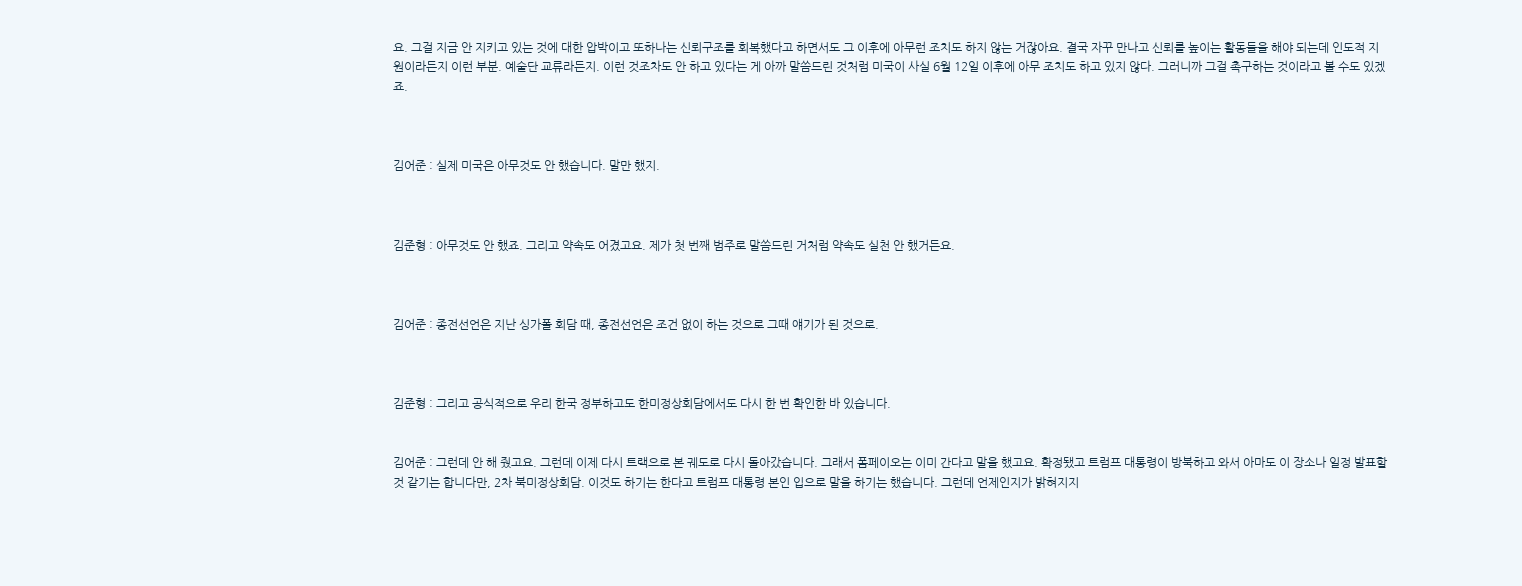요. 그걸 지금 안 지키고 있는 것에 대한 압박이고 또하나는 신뢰구조를 회복했다고 하면서도 그 이후에 아무런 조치도 하지 않는 거잖아요. 결국 자꾸 만나고 신뢰를 높이는 활동들을 해야 되는데 인도적 지원이라든지 이런 부분. 예술단 교류라든지. 이런 것조차도 안 하고 있다는 게 아까 말씀드린 것처럼 미국이 사실 6월 12일 이후에 아무 조치도 하고 있지 않다. 그러니까 그걸 촉구하는 것이라고 볼 수도 있겠죠.



김어준 : 실제 미국은 아무것도 안 했습니다. 말만 했지.



김준형 : 아무것도 안 했죠. 그리고 약속도 어겼고요. 제가 첫 번째 범주로 말씀드린 거처럼 약속도 실천 안 했거든요.



김어준 : 종전선언은 지난 싱가폴 회담 때, 종전선언은 조건 없이 하는 것으로 그때 얘기가 된 것으로.



김준형 : 그리고 공식적으로 우리 한국 정부하고도 한미정상회담에서도 다시 한 번 확인한 바 있습니다.


김어준 : 그런데 안 해 줬고요. 그런데 이제 다시 트랙으로 본 궤도로 다시 돌아갔습니다. 그래서 폼페이오는 이미 간다고 말을 했고요. 확정됐고 트럼프 대통령이 방북하고 와서 아마도 이 장소나 일정 발표할 것 같기는 합니다만, 2차 북미정상회담. 이것도 하기는 한다고 트럼프 대통령 본인 입으로 말을 하기는 했습니다. 그런데 언제인지가 밝혀지지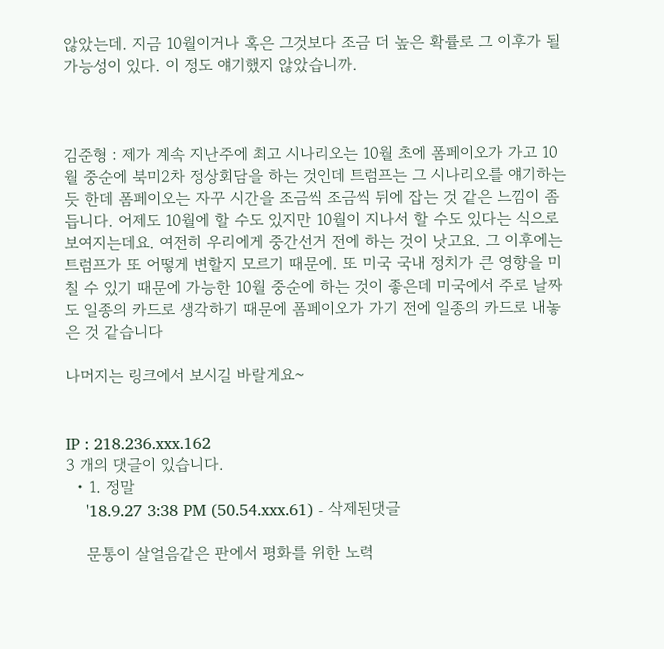않았는데. 지금 10월이거나 혹은 그것보다 조금 더 높은 확률로 그 이후가 될 가능성이 있다. 이 정도 얘기했지 않았습니까.



김준형 : 제가 계속 지난주에 최고 시나리오는 10월 초에 폼페이오가 가고 10월 중순에 북미2차 정상회담을 하는 것인데 트럼프는 그 시나리오를 얘기하는 듯 한데 폼페이오는 자꾸 시간을 조금씩 조금씩 뒤에 잡는 것 같은 느낌이 좀 듭니다. 어제도 10월에 할 수도 있지만 10월이 지나서 할 수도 있다는 식으로 보여지는데요. 여전히 우리에게 중간선거 전에 하는 것이 낫고요. 그 이후에는 트럼프가 또 어떻게 변할지 모르기 때문에. 또 미국 국내 정치가 큰 영향을 미칠 수 있기 때문에 가능한 10월 중순에 하는 것이 좋은데 미국에서 주로 날짜도 일종의 카드로 생각하기 때문에 폼페이오가 가기 전에 일종의 카드로 내놓은 것 같습니다

나머지는 링크에서 보시길 바랄게요~


IP : 218.236.xxx.162
3 개의 댓글이 있습니다.
  • 1. 정말
    '18.9.27 3:38 PM (50.54.xxx.61) - 삭제된댓글

    문통이 살얼음같은 판에서 평화를 위한 노력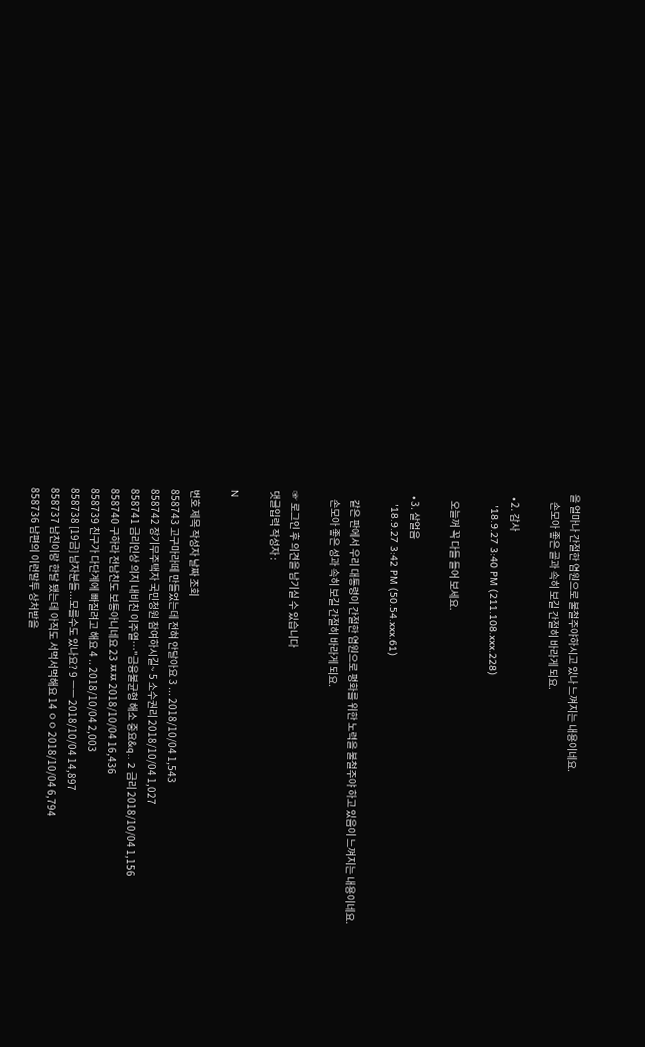을 얼마나 간절한 염원으로 불철주야하시고 있나 느껴지는 내용이네요.
    손모아 좋은 굘과 속히 보길 간절히 바라게 되요.

  • 2. 감사
    '18.9.27 3:40 PM (211.108.xxx.228)

    오늘꺼 꼭 다들 들어 보세요.

  • 3. 살얼음
    '18.9.27 3:42 PM (50.54.xxx.61)

    같은 판에서 우리 대통령이 간절한 염원으로 평화를 위한 노력을 불철주야 하고 있음이 느껴지는 내용이네요.
    손모아 좋은 성과 속히 보길 간절히 바라게 되요.

☞ 로그인 후 의견을 남기실 수 있습니다
댓글입력 작성자 :

N

번호 제목 작성자 날짜 조회
858743 고구마라떼 만들었는데 전혀 안달아요 3 ... 2018/10/04 1,543
858742 장기무주택자 국민청원 참여하시길~ 5 소수권리 2018/10/04 1,027
858741 금리인상 의지 내비친 이주열…"금융불균형 해소 중요&q.. 2 금리 2018/10/04 1,156
858740 구하라 전남친도 보통아니네요 23 ㅉㅉ 2018/10/04 16,436
858739 친구가 다단계에 빠질려고 해요 4 .. 2018/10/04 2,003
858738 [19금] 남자분들...모를수도 있나요? 9 ㅡㅡ 2018/10/04 14,897
858737 남친이랑 한달 됐는데 아직도 서먹서먹해요 14 ㅇㅇ 2018/10/04 6,794
858736 남편의 이런말투 상처받을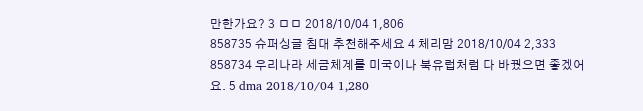만한가요? 3 ㅁㅁ 2018/10/04 1,806
858735 슈퍼싱글 침대 추천해주세요 4 체리맘 2018/10/04 2,333
858734 우리나라 세금체계를 미국이나 북유럽처럼 다 바꿨으면 좋겠어요. 5 dma 2018/10/04 1,280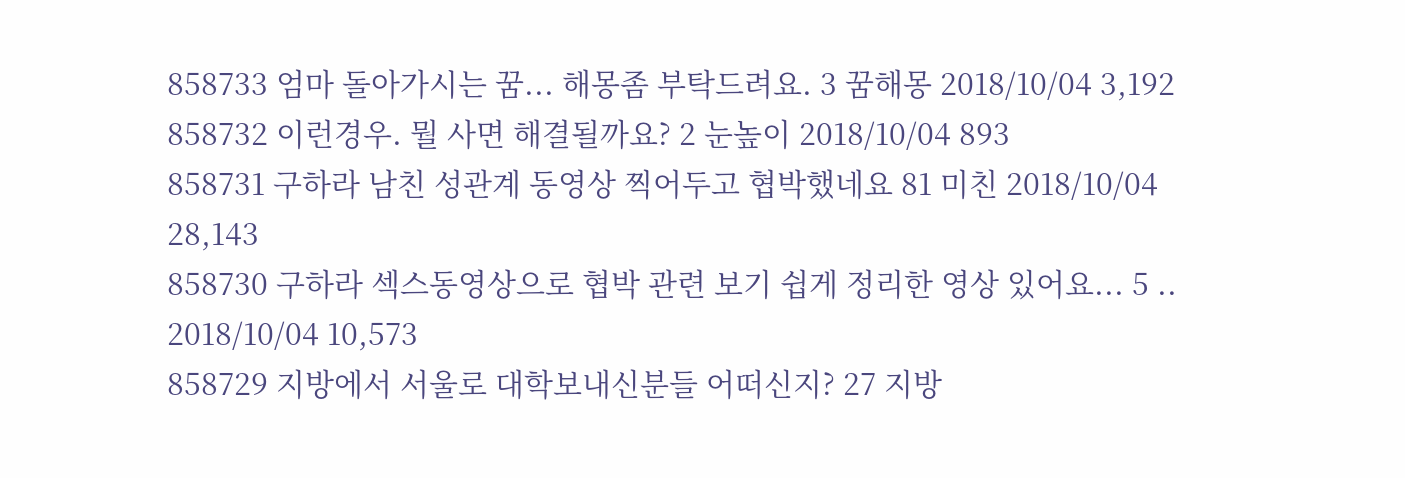858733 엄마 돌아가시는 꿈... 해몽좀 부탁드려요. 3 꿈해몽 2018/10/04 3,192
858732 이런경우. 뭘 사면 해결될까요? 2 눈높이 2018/10/04 893
858731 구하라 남친 성관계 동영상 찍어두고 협박했네요 81 미친 2018/10/04 28,143
858730 구하라 섹스동영상으로 협박 관련 보기 쉽게 정리한 영상 있어요... 5 .. 2018/10/04 10,573
858729 지방에서 서울로 대학보내신분들 어떠신지? 27 지방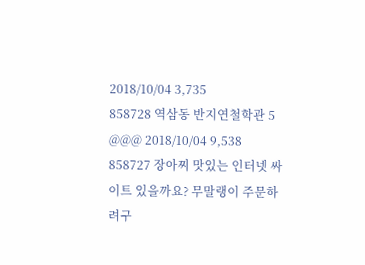2018/10/04 3,735
858728 역삼동 반지연철학관 5 @@@ 2018/10/04 9,538
858727 장아찌 맛있는 인터넷 싸이트 있을까요? 무말랭이 주문하려구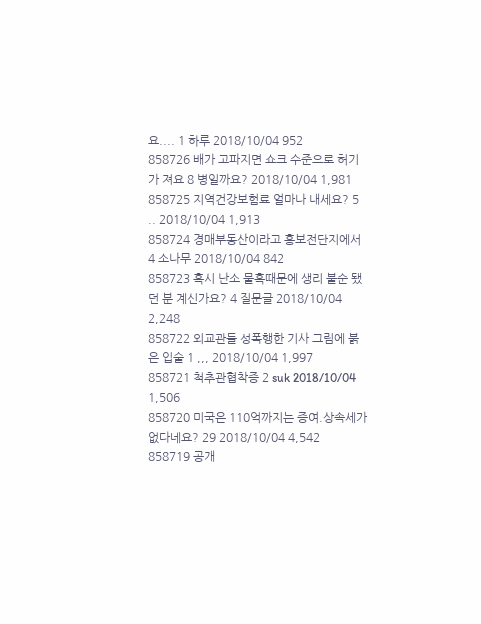요.... 1 하루 2018/10/04 952
858726 배가 고파지면 쇼크 수준으로 허기가 져요 8 병일까요? 2018/10/04 1,981
858725 지역건강보험료 얼마나 내세요? 5 .. 2018/10/04 1,913
858724 경매부동산이라고 홍보전단지에서 4 소나무 2018/10/04 842
858723 혹시 난소 물혹때문에 생리 불순 됐던 분 계신가요? 4 질문글 2018/10/04 2,248
858722 외교관들 성폭행한 기사 그림에 붉은 입술 1 ,,, 2018/10/04 1,997
858721 척추관협착증 2 suk 2018/10/04 1,506
858720 미국은 110억까지는 증여.상속세가 없다네요? 29 2018/10/04 4,542
858719 공개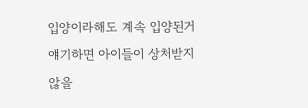입양이라해도 계속 입양된거 얘기하면 아이들이 상처받지않을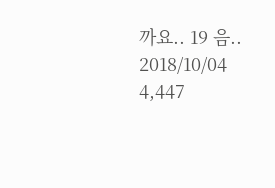까요.. 19 음.. 2018/10/04 4,447